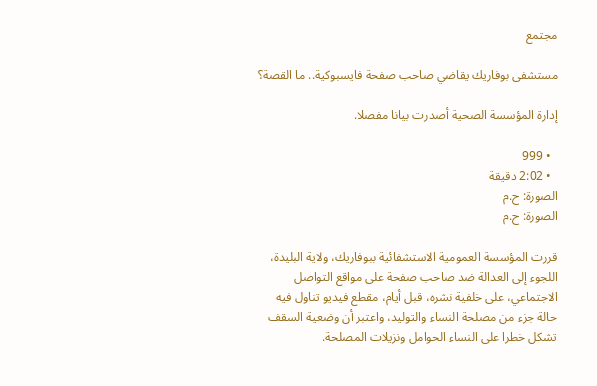مجتمع

مستشفى بوفاريك يقاضي صاحب صفحة فايسبوكية.. ما القصة؟

إدارة المؤسسة الصحية أصدرت بيانا مفصلا.

  • 999
  • 2:02 دقيقة
الصورة: ح.م
الصورة: ح.م

قررت المؤسسة العمومية الاستشفائية ببوفاريك، ولاية البليدة، اللجوء إلى العدالة ضد صاحب صفحة على مواقع التواصل الاجتماعي، على خلفية نشره، قبل أيام، مقطع فيديو تناول فيه حالة جزء من مصلحة النساء والتوليد، واعتبر أن وضعية السقف تشكل خطرا على النساء الحوامل ونزيلات المصلحة.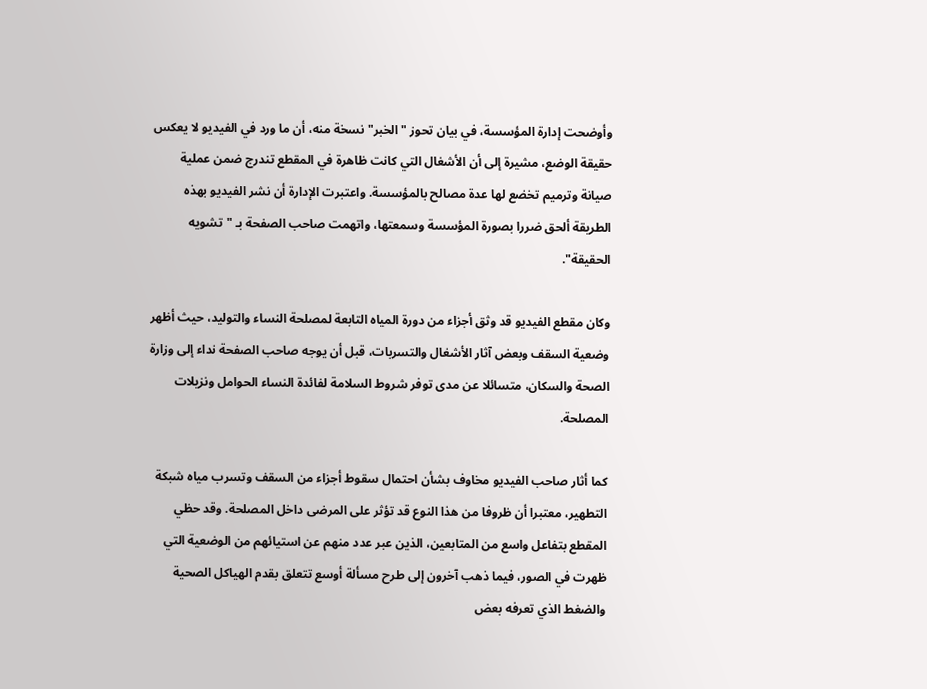وأوضحت إدارة المؤسسة، في بيان تحوز "الخبر" نسخة منه، أن ما ورد في الفيديو لا يعكس حقيقة الوضع، مشيرة إلى أن الأشغال التي كانت ظاهرة في المقطع تندرج ضمن عملية صيانة وترميم تخضع لها عدة مصالح بالمؤسسة. واعتبرت الإدارة أن نشر الفيديو بهذه الطريقة ألحق ضررا بصورة المؤسسة وسمعتها، واتهمت صاحب الصفحة بـ "تشويه الحقيقة".

وكان مقطع الفيديو قد وثق أجزاء من دورة المياه التابعة لمصلحة النساء والتوليد، حيث أظهر وضعية السقف وبعض آثار الأشغال والتسربات، قبل أن يوجه صاحب الصفحة نداء إلى وزارة الصحة والسكان، متسائلا عن مدى توفر شروط السلامة لفائدة النساء الحوامل ونزيلات المصلحة.

كما أثار صاحب الفيديو مخاوف بشأن احتمال سقوط أجزاء من السقف وتسرب مياه شبكة التطهير، معتبرا أن ظروفا من هذا النوع قد تؤثر على المرضى داخل المصلحة. وقد حظي المقطع بتفاعل واسع من المتابعين، الذين عبر عدد منهم عن استيائهم من الوضعية التي ظهرت في الصور، فيما ذهب آخرون إلى طرح مسألة أوسع تتعلق بقدم الهياكل الصحية والضغط الذي تعرفه بعض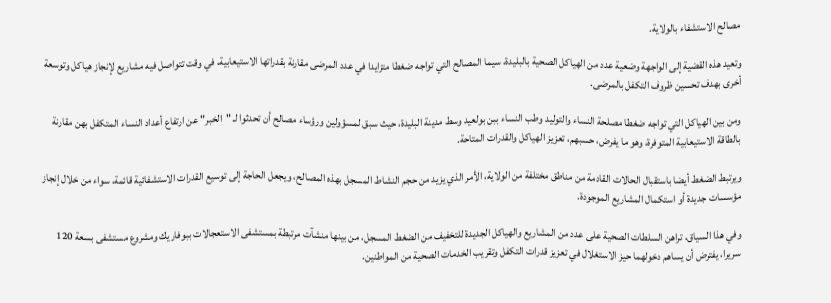مصالح الاستشفاء بالولاية.

وتعيد هذه القضية إلى الواجهة وضعية عدد من الهياكل الصحية بالبليدة، سيما المصالح التي تواجه ضغطا متزايدا في عدد المرضى مقارنة بقدراتها الاستيعابية، في وقت تتواصل فيه مشاريع لإنجاز هياكل وتوسعة أخرى بهدف تحسين ظروف التكفل بالمرضى.

ومن بين الهياكل التي تواجه ضغطا مصلحة النساء والتوليد وطب النساء ببن بولعيد وسط مدينة البليدة، حيث سبق لمسؤولين ورؤساء مصالح أن تحدثوا لـ "الخبر" عن ارتفاع أعداد النساء المتكفل بهن مقارنة بالطاقة الاستيعابية المتوفرة، وهو ما يفرض، حسبهم، تعزيز الهياكل والقدرات المتاحة.

ويرتبط الضغط أيضا باستقبال الحالات القادمة من مناطق مختلفة من الولاية، الأمر الذي يزيد من حجم النشاط المسجل بهذه المصالح، ويجعل الحاجة إلى توسيع القدرات الاستشفائية قائمة، سواء من خلال إنجاز مؤسسات جديدة أو استكمال المشاريع الموجودة.

وفي هذا السياق، تراهن السلطات الصحية على عدد من المشاريع والهياكل الجديدة للتخفيف من الضغط المسجل، من بينها منشآت مرتبطة بمستشفى الاستعجالات ببوفاريك ومشروع مستشفى بسعة 120 سريرا، يفترض أن يساهم دخولهما حيز الاستغلال في تعزيز قدرات التكفل وتقريب الخدمات الصحية من المواطنين.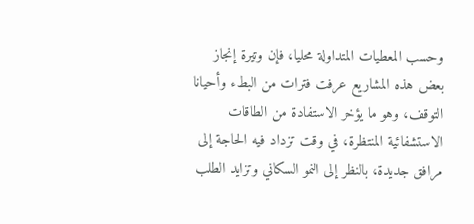وحسب المعطيات المتداولة محليا، فإن وتيرة إنجاز بعض هذه المشاريع عرفت فترات من البطء وأحيانا التوقف، وهو ما يؤخر الاستفادة من الطاقات الاستشفائية المنتظرة، في وقت تزداد فيه الحاجة إلى مرافق جديدة، بالنظر إلى النمو السكاني وتزايد الطلب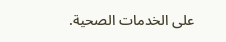على الخدمات الصحية.